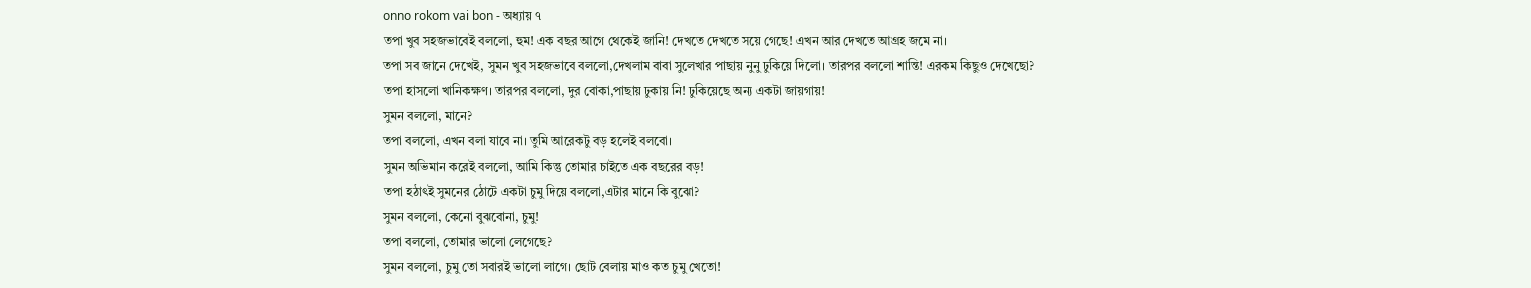onno rokom vai bon - অধ্যায় ৭
তপা খুব সহজভাবেই বললো, হুম! এক বছর আগে থেকেই জানি! দেখতে দেখতে সয়ে গেছে! এখন আর দেখতে আগ্রহ জমে না।
তপা সব জানে দেখেই, সুমন খুব সহজভাবে বললো,দেখলাম বাবা সুলেখার পাছায় নুনু ঢুকিয়ে দিলো। তারপর বললো শান্তি! এরকম কিছুও দেখেছো?
তপা হাসলো খানিকক্ষণ। তারপর বললো, দুর বোকা,পাছায় ঢুকায় নি! ঢুকিয়েছে অন্য একটা জায়গায়!
সুমন বললো, মানে?
তপা বললো, এখন বলা যাবে না। তুমি আরেকটু বড় হলেই বলবো।
সুমন অভিমান করেই বললো, আমি কিন্তু তোমার চাইতে এক বছরের বড়!
তপা হঠাৎই সুমনের ঠোটে একটা চুমু দিয়ে বললো,এটার মানে কি বুঝো?
সুমন বললো, কেনো বুঝবোনা, চুমু!
তপা বললো, তোমার ভালো লেগেছে?
সুমন বললো, চুমু তো সবারই ভালো লাগে। ছোট বেলায় মাও কত চুমু খেতো!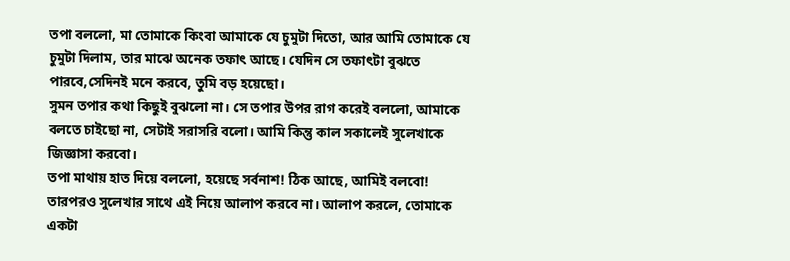তপা বললো, মা তোমাকে কিংবা আমাকে যে চুমুটা দিতো, আর আমি তোমাকে যে চুমুটা দিলাম, তার মাঝে অনেক তফাৎ আছে। যেদিন সে তফাৎটা বুঝতে পারবে,সেদিনই মনে করবে, তুমি বড় হয়েছো।
সুমন তপার কথা কিছুই বুঝলো না। সে তপার উপর রাগ করেই বললো, আমাকে বলতে চাইছো না, সেটাই সরাসরি বলো। আমি কিন্তু কাল সকালেই সুলেখাকে জিজ্ঞাসা করবো।
তপা মাথায় হাত দিয়ে বললো, হয়েছে সর্বনাশ! ঠিক আছে, আমিই বলবো! তারপরও সুলেখার সাথে এই নিয়ে আলাপ করবে না। আলাপ করলে, তোমাকে একটা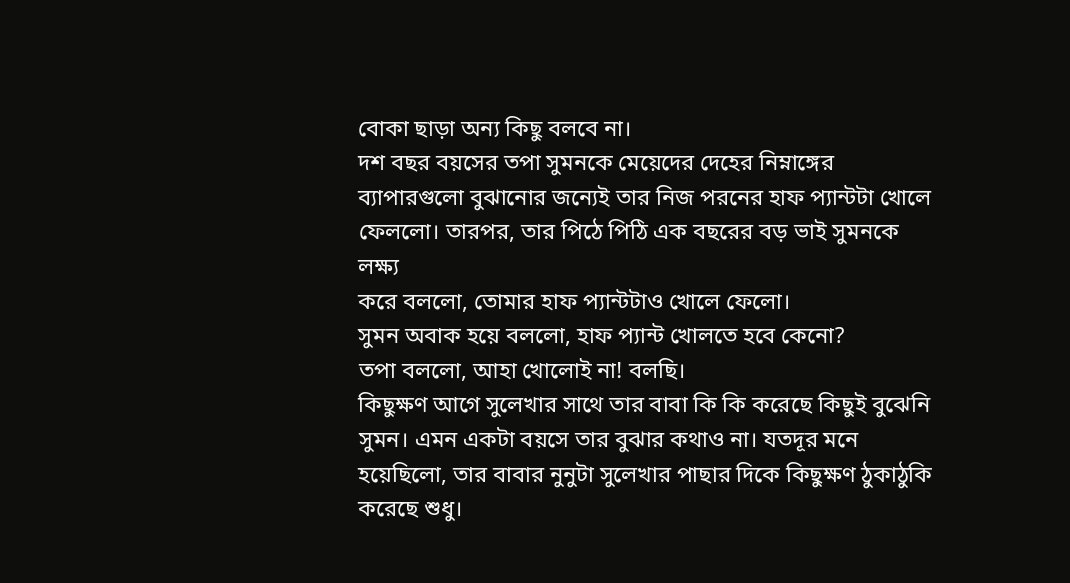বোকা ছাড়া অন্য কিছু বলবে না।
দশ বছর বয়সের তপা সুমনকে মেয়েদের দেহের নিম্নাঙ্গের ব্যাপারগুলো বুঝানোর জন্যেই তার নিজ পরনের হাফ প্যান্টটা খোলে ফেললো। তারপর, তার পিঠে পিঠি এক বছরের বড় ভাই সুমনকে লক্ষ্য
করে বললো, তোমার হাফ প্যান্টটাও খোলে ফেলো।
সুমন অবাক হয়ে বললো, হাফ প্যান্ট খোলতে হবে কেনো?
তপা বললো, আহা খোলোই না! বলছি।
কিছুক্ষণ আগে সুলেখার সাথে তার বাবা কি কি করেছে কিছুই বুঝেনি সুমন। এমন একটা বয়সে তার বুঝার কথাও না। যতদূর মনে হয়েছিলো, তার বাবার নুনুটা সুলেখার পাছার দিকে কিছুক্ষণ ঠুকাঠুকি করেছে শুধু।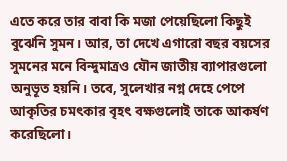এতে করে তার বাবা কি মজা পেয়েছিলো কিছুই বুঝেনি সুমন। আর, তা দেখে এগারো বছর বয়সের সুমনের মনে বিন্দুমাত্রও যৌন জাতীয় ব্যাপারগুলো অনুভূত হয়নি। তবে, সুলেখার নগ্ন দেহে পেপে আকৃতির চমৎকার বৃহৎ বক্ষগুলোই তাকে আকর্ষণ করেছিলো।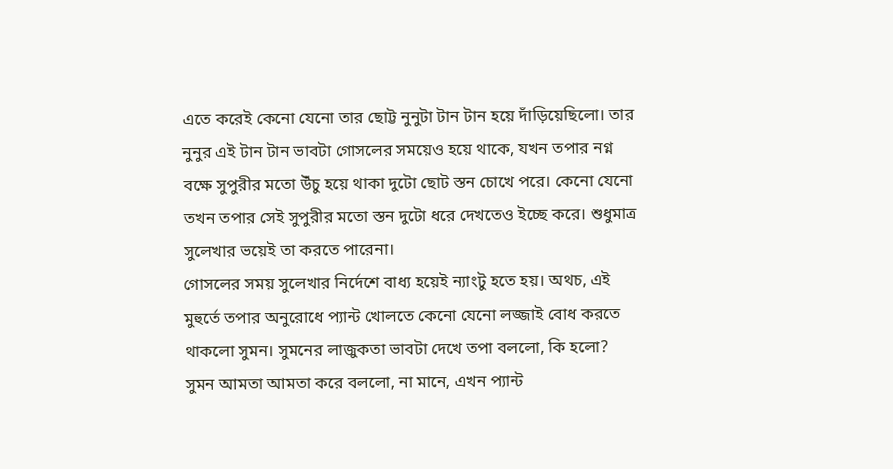এতে করেই কেনো যেনো তার ছোট্ট নুনুটা টান টান হয়ে দাঁড়িয়েছিলো। তার নুনুর এই টান টান ভাবটা গোসলের সময়েও হয়ে থাকে, যখন তপার নগ্ন বক্ষে সুপুরীর মতো উঁচু হয়ে থাকা দুটো ছোট স্তন চোখে পরে। কেনো যেনো তখন তপার সেই সুপুরীর মতো স্তন দুটো ধরে দেখতেও ইচ্ছে করে। শুধুমাত্র সুলেখার ভয়েই তা করতে পারেনা।
গোসলের সময় সুলেখার নির্দেশে বাধ্য হয়েই ন্যাংটু হতে হয়। অথচ, এই মুহুর্তে তপার অনুরোধে প্যান্ট খোলতে কেনো যেনো লজ্জাই বোধ করতে থাকলো সুমন। সুমনের লাজুকতা ভাবটা দেখে তপা বললো, কি হলো?
সুমন আমতা আমতা করে বললো, না মানে, এখন প্যান্ট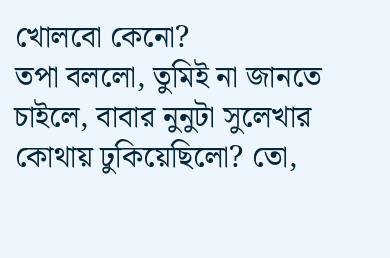খোলবো কেনো?
তপা বললো, তুমিই না জানতে চাইলে, বাবার নুনুটা সুলেখার কোথায় ঢুকিয়েছিলো? তো,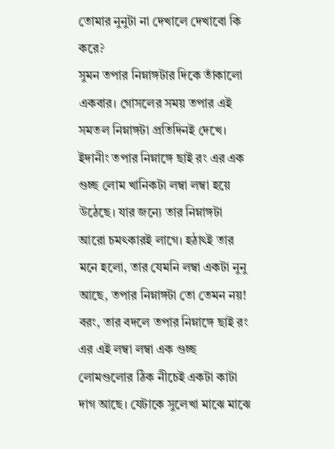তোমার নুনুটা না দেখালে দেখাবো কি করে?
সুমন তপার নিম্নাঙ্গটার দিকে তাঁকালো একবার। গোসলের সময় তপার এই সমতল নিম্নাঙ্গটা প্রতিদিনই দেখে। ইদানীং তপার নিম্নাঙ্গে ছাই রং এর এক গুচ্ছ লোম খানিকটা লম্বা লম্বা হয়ে উঠেছে। যার জন্যে তার নিম্নাঙ্গটা আরো চমৎকারই লাগে। হঠাৎই তার মনে হলো, তার যেমনি লম্বা একটা নুনু আছে, তপার নিম্নাঙ্গটা তো তেমন নয়! বরং, তার বদলে তপার নিম্নাঙ্গে ছাই রং এর এই লম্বা লম্বা এক গুচ্ছ লোমগুলোর ঠিক নীচেই একটা কাটা দাগ আছে। যেটাকে সুলেখা মাঝে মাঝে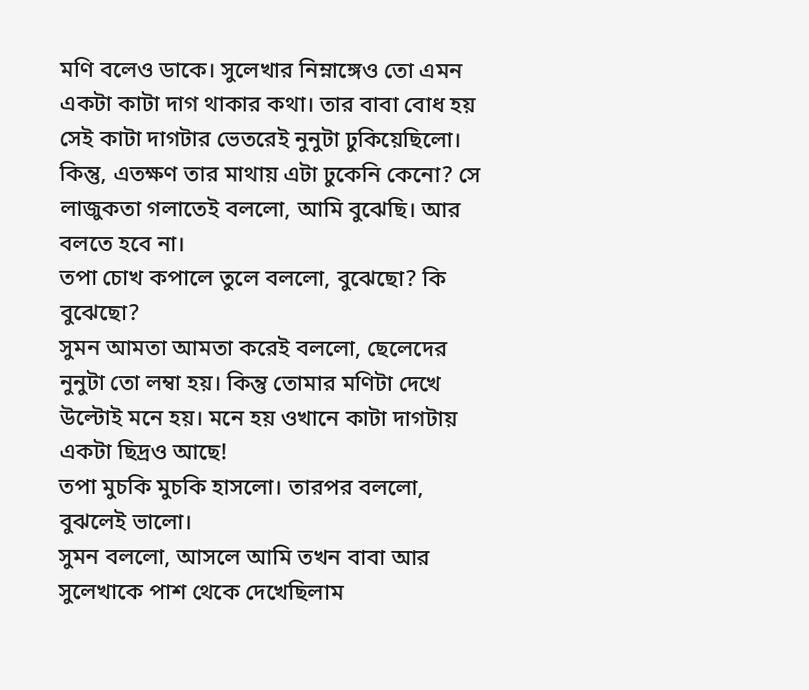মণি বলেও ডাকে। সুলেখার নিম্নাঙ্গেও তো এমন একটা কাটা দাগ থাকার কথা। তার বাবা বোধ হয় সেই কাটা দাগটার ভেতরেই নুনুটা ঢুকিয়েছিলো। কিন্তু, এতক্ষণ তার মাথায় এটা ঢুকেনি কেনো? সে লাজুকতা গলাতেই বললো, আমি বুঝেছি। আর বলতে হবে না।
তপা চোখ কপালে তুলে বললো, বুঝেছো? কি বুঝেছো?
সুমন আমতা আমতা করেই বললো, ছেলেদের নুনুটা তো লম্বা হয়। কিন্তু তোমার মণিটা দেখে উল্টোই মনে হয়। মনে হয় ওখানে কাটা দাগটায় একটা ছিদ্রও আছে!
তপা মুচকি মুচকি হাসলো। তারপর বললো, বুঝলেই ভালো।
সুমন বললো, আসলে আমি তখন বাবা আর সুলেখাকে পাশ থেকে দেখেছিলাম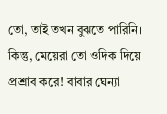তো, তাই তখন বুঝতে পারিনি। কিন্তু, মেয়েরা তো ওদিক দিয়ে প্রশ্রাব করে! বাবার ঘেন্যা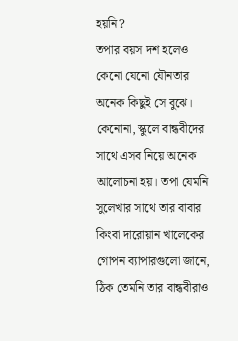হয়নি?
তপার বয়স দশ হলেও কেনো যেনো যৌনতার অনেক কিছুই সে বুঝে। কেনোনা, স্কুলে বান্ধবীদের সাথে এসব নিয়ে অনেক আলোচনা হয়। তপা যেমনি সুলেখার সাথে তার বাবার কিংবা দারোয়ান খালেকের গোপন ব্যাপারগুলো জানে, ঠিক তেমনি তার বান্ধবীরাও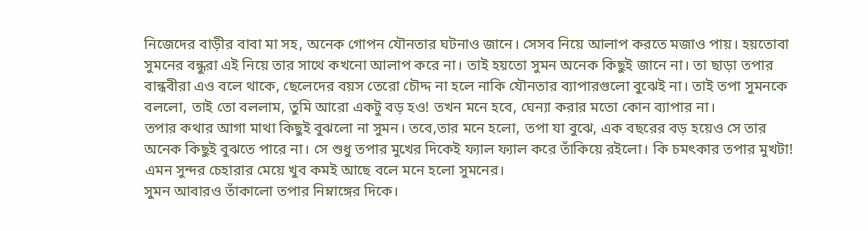নিজেদের বাড়ীর বাবা মা সহ, অনেক গোপন যৌনতার ঘটনাও জানে। সেসব নিয়ে আলাপ করতে মজাও পায়। হয়তোবা সুমনের বন্ধুরা এই নিয়ে তার সাথে কখনো আলাপ করে না। তাই হয়তো সুমন অনেক কিছুই জানে না। তা ছাড়া তপার বান্ধবীরা এও বলে থাকে, ছেলেদের বয়স তেরো চৌদ্দ না হলে নাকি যৌনতার ব্যাপারগুলো বুঝেই না। তাই তপা সুমনকে বললো, তাই তো বললাম, তুমি আরো একটু বড় হও! তখন মনে হবে, ঘেন্যা করার মতো কোন ব্যাপার না।
তপার কথার আগা মাথা কিছুই বুঝলো না সুমন। তবে,তার মনে হলো, তপা যা বুঝে, এক বছরের বড় হয়েও সে তার অনেক কিছুই বুঝতে পারে না। সে শুধু তপার মুখের দিকেই ফ্যাল ফ্যাল করে তাঁকিয়ে রইলো। কি চমৎকার তপার মুখটা! এমন সুন্দর চেহারার মেয়ে খুব কমই আছে বলে মনে হলো সুমনের।
সুমন আবারও তাঁকালো তপার নিম্নাঙ্গের দিকে।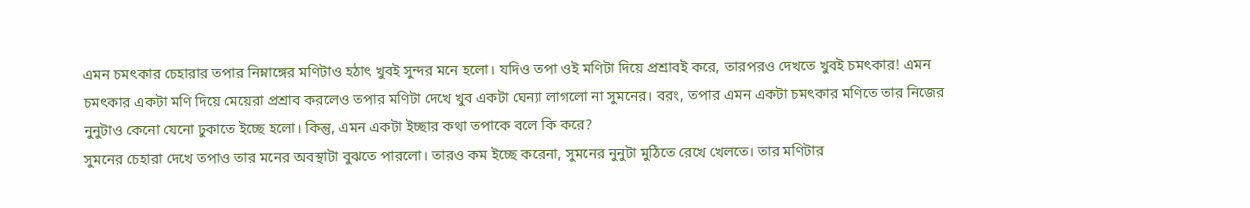এমন চমৎকার চেহারার তপার নিম্নাঙ্গের মণিটাও হঠাৎ খুবই সুন্দর মনে হলো। যদিও তপা ওই মণিটা দিয়ে প্রশ্রাবই করে, তারপরও দেখতে খুবই চমৎকার! এমন চমৎকার একটা মণি দিয়ে মেয়েরা প্রশ্রাব করলেও তপার মণিটা দেখে খুব একটা ঘেন্যা লাগলো না সুমনের। বরং, তপার এমন একটা চমৎকার মণিতে তার নিজের নুনুটাও কেনো যেনো ঢুকাতে ইচ্ছে হলো। কিন্তু, এমন একটা ইচ্ছার কথা তপাকে বলে কি করে?
সুমনের চেহারা দেখে তপাও তার মনের অবস্থাটা বুঝতে পারলো। তারও কম ইচ্ছে করেনা, সুমনের নুনুটা মুঠিতে রেখে খেলতে। তার মণিটার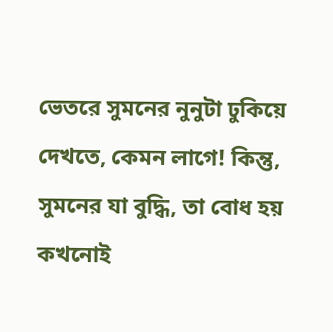ভেতরে সুমনের নুনুটা ঢুকিয়ে দেখতে, কেমন লাগে! কিন্তু, সুমনের যা বুদ্ধি, তা বোধ হয় কখনোই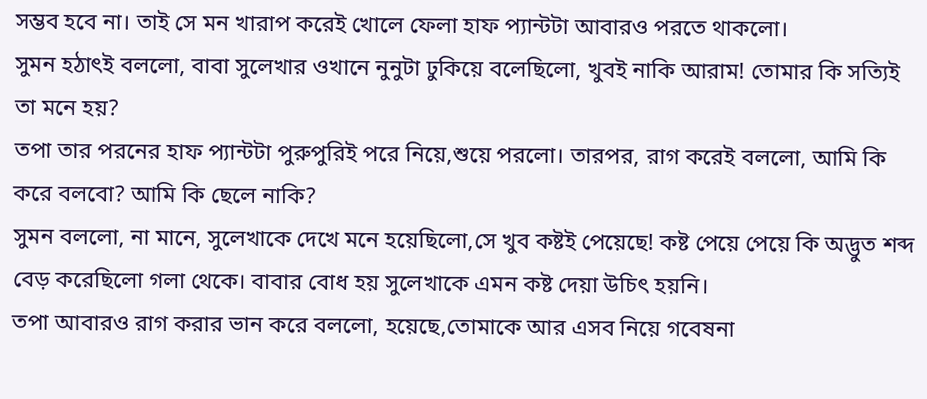সম্ভব হবে না। তাই সে মন খারাপ করেই খোলে ফেলা হাফ প্যান্টটা আবারও পরতে থাকলো।
সুমন হঠাৎই বললো, বাবা সুলেখার ওখানে নুনুটা ঢুকিয়ে বলেছিলো, খুবই নাকি আরাম! তোমার কি সত্যিই তা মনে হয়?
তপা তার পরনের হাফ প্যান্টটা পুরুপুরিই পরে নিয়ে,শুয়ে পরলো। তারপর, রাগ করেই বললো, আমি কি করে বলবো? আমি কি ছেলে নাকি?
সুমন বললো, না মানে, সুলেখাকে দেখে মনে হয়েছিলো,সে খুব কষ্টই পেয়েছে! কষ্ট পেয়ে পেয়ে কি অদ্ভুত শব্দ বেড় করেছিলো গলা থেকে। বাবার বোধ হয় সুলেখাকে এমন কষ্ট দেয়া উচিৎ হয়নি।
তপা আবারও রাগ করার ভান করে বললো, হয়েছে,তোমাকে আর এসব নিয়ে গবেষনা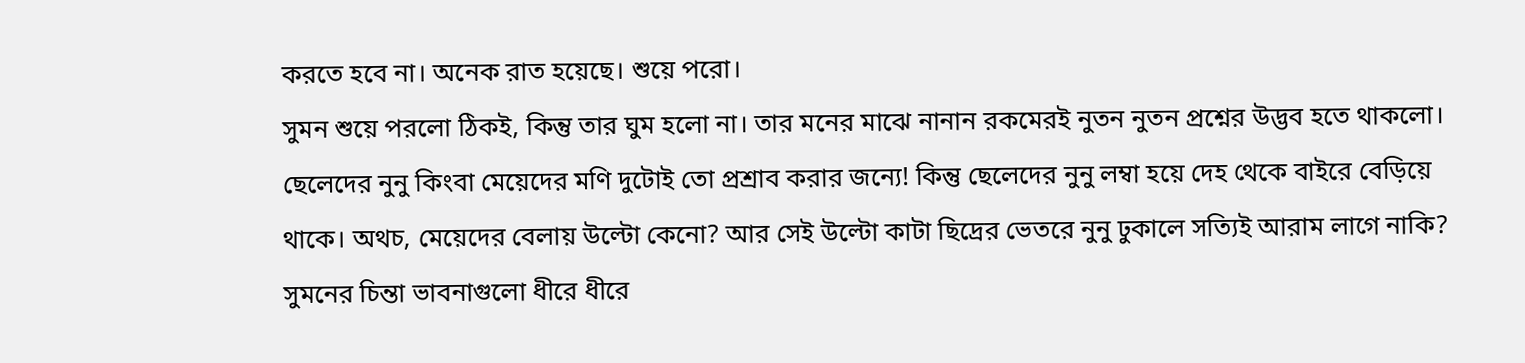করতে হবে না। অনেক রাত হয়েছে। শুয়ে পরো।
সুমন শুয়ে পরলো ঠিকই, কিন্তু তার ঘুম হলো না। তার মনের মাঝে নানান রকমেরই নুতন নুতন প্রশ্নের উদ্ভব হতে থাকলো। ছেলেদের নুনু কিংবা মেয়েদের মণি দুটোই তো প্রশ্রাব করার জন্যে! কিন্তু ছেলেদের নুনু লম্বা হয়ে দেহ থেকে বাইরে বেড়িয়ে থাকে। অথচ, মেয়েদের বেলায় উল্টো কেনো? আর সেই উল্টো কাটা ছিদ্রের ভেতরে নুনু ঢুকালে সত্যিই আরাম লাগে নাকি?
সুমনের চিন্তা ভাবনাগুলো ধীরে ধীরে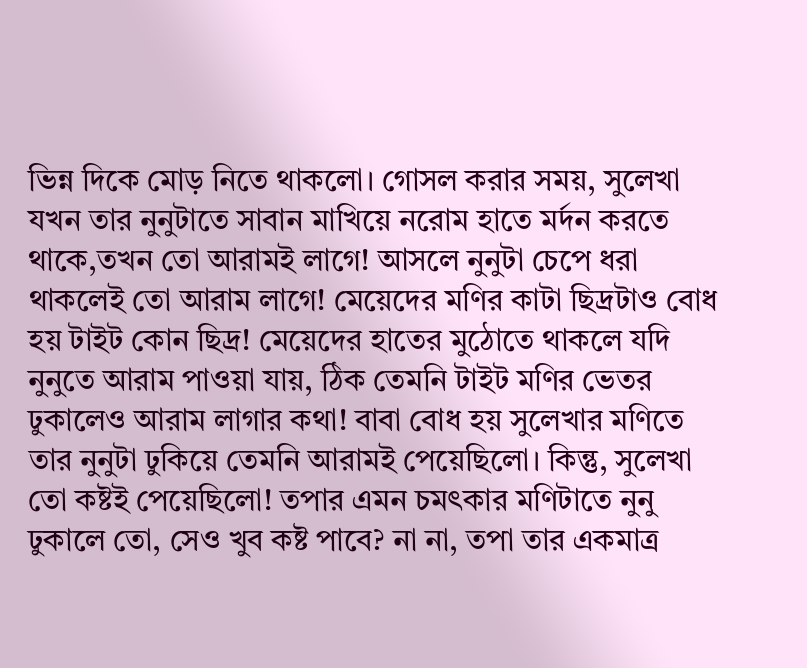ভিন্ন দিকে মোড় নিতে থাকলো। গোসল করার সময়, সুলেখা যখন তার নুনুটাতে সাবান মাখিয়ে নরোম হাতে মর্দন করতে থাকে,তখন তো আরামই লাগে! আসলে নুনুটা চেপে ধরা থাকলেই তো আরাম লাগে! মেয়েদের মণির কাটা ছিদ্রটাও বোধ হয় টাইট কোন ছিদ্র! মেয়েদের হাতের মুঠোতে থাকলে যদি নুনুতে আরাম পাওয়া যায়, ঠিক তেমনি টাইট মণির ভেতর ঢুকালেও আরাম লাগার কথা! বাবা বোধ হয় সুলেখার মণিতে তার নুনুটা ঢুকিয়ে তেমনি আরামই পেয়েছিলো। কিন্তু, সুলেখা তো কষ্টই পেয়েছিলো! তপার এমন চমৎকার মণিটাতে নুনু ঢুকালে তো, সেও খুব কষ্ট পাবে? না না, তপা তার একমাত্র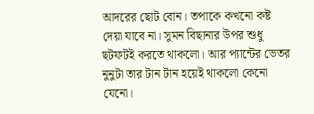আদরের ছোট বোন। তপাকে কখনো কষ্ট দেয়া যাবে না। সুমন বিছানার উপর শুধু ছটফটই করতে থাকলো। আর প্যান্টের ভেতর নুনুটা তার টান টান হয়েই থাকলো কেনো যেনো।